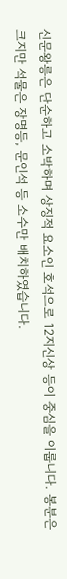신문왕릉은 단순하고 소박하며 상징적 요소인 호석으로 12지신상 등이 중심을 이룹니다. 봉분은 크지만 석물은 장명등, 문인석 등 소수만 배치하였습니다.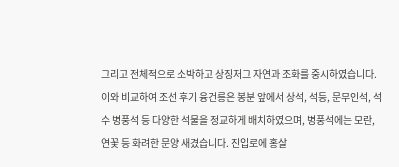그리고 전체적으로 소박하고 상징저그 자연과 조화를 중시하였습니다.
이와 비교하여 조선 후기 융건릉은 봉분 앞에서 상석, 석등, 문무인석, 석수 병풍석 등 다양한 석물을 정교하게 배치하였으며, 병풍석에는 모란, 연꽃 등 화려한 문양 새겼습니다. 진입로에 홍살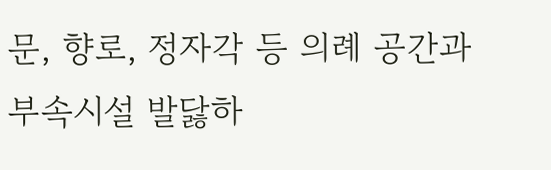문, 향로, 정자각 등 의례 공간과 부속시설 발닳하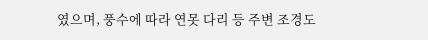였으며, 풍수에 따라 연못 다리 등 주변 조경도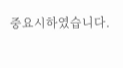중요시하였습니다.